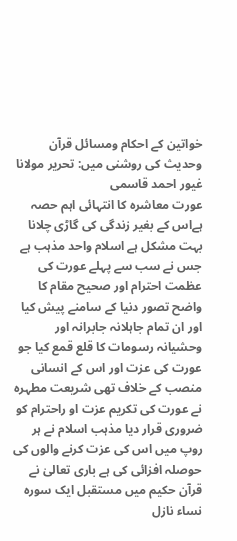خواتین کے احکام ومسائل قرآن وحدیث کی روشنی میں: تحریر مولانا غیور احمد قاسمی
عورت معاشرہ کا انتہائی اہم حصہ ہےاس کے بغیر زندگی کی گاڑی چلانا بہت مشکل ہے اسلام واحد مذہب ہے جس نے سب سے پہلے عورت کی عظمت احترام اور صحیح مقام کا واضح تصور دنیا کے سامنے پیش کیا اور ان تمام جاہلانہ جابرانہ اور وحشیانہ رسومات کا قلع قمع کیا جو عورت کی عزت اور اس کے انسانی منصب کے خلاف تھی شریعت مطہرہ نے عورت کی تکریم عزت او راحترام کو ضروری قرار دیا مذہب اسلام نے ہر روپ میں اس کی عزت کرنے والوں کی حوصلہ افزائی کی ہے باری تعالیٰ نے قرآن حکیم میں مستقبل ایک سورہ نساء نازل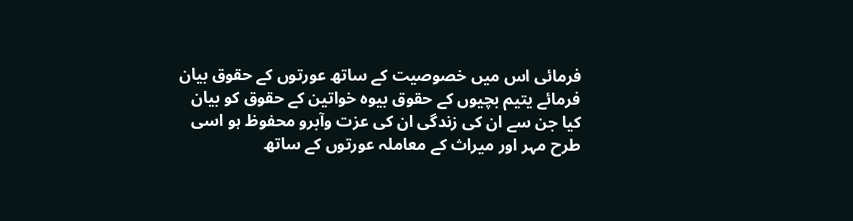فرمائی اس میں خصوصیت کے ساتھ عورتوں کے حقوق بیان فرمائے یتیم بچیوں کے حقوق بیوہ خواتین کے حقوق کو بیان کیا جن سے ان کی زندگی ان کی عزت وآبرو محفوظ ہو اسی طرح مہر اور میراث کے معاملہ عورتوں کے ساتھ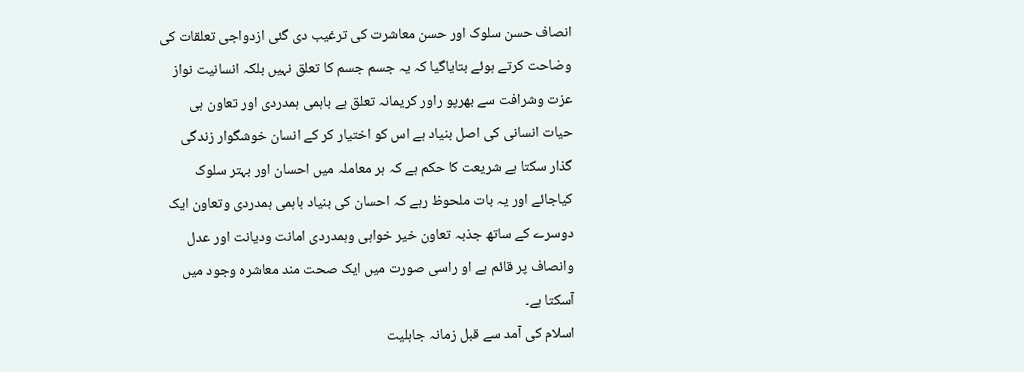انصاف حسن سلوک اور حسن معاشرت کی ترغیب دی گئی ازدواجی تعلقات کی وضاحت کرتے ہوئے بتایاگیا کہ یہ جسم جسم کا تعلق نہیں بلکہ انسانیت نواز عزت وشرافت سے بھرپو راور کریمانہ تعلق ہے باہمی ہمدردی اور تعاون ہی حیات انسانی کی اصل بنیاد ہے اس کو اختیار کر کے انسان خوشگوار زندگی گذار سکتا ہے شریعت کا حکم ہے کہ ہر معاملہ میں احسان اور بہتر سلوک کیاجائے اور یہ بات ملحوظ رہے کہ احسان کی بنیاد باہمی ہمدردی وتعاون ایک دوسرے کے ساتھ جذبہ تعاون خیر خواہی وہمدردی امانت ودیانت اور عدل وانصاف پر قائم ہے او راسی صورت میں ایک صحت مند معاشرہ وجود میں آسکتا ہے۔
اسلام کی آمد سے قبل زمانہ جاہلیت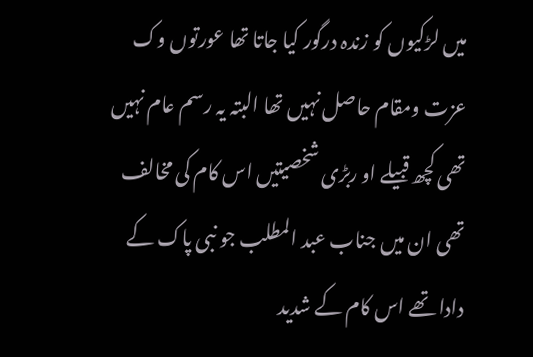میں لڑکیوں کو زندہ درگور کیا جاتا تھا عورتوں وک عزت ومقام حاصل نہیں تھا البتہ یہ رسم عام نہیں تھی کچھ قبیلے او ربڑی شخصیتیں اس کام کی مخالف تھی ان میں جناب عبد المطلب جو نبی پاک کے دادا تھے اس کام کے شدید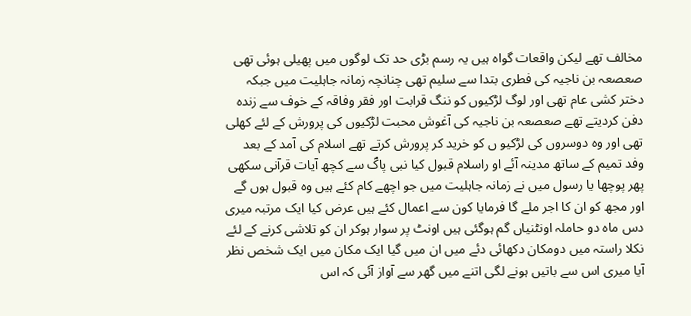مخالف تھے لیکن واقعات گواہ ہیں یہ رسم بڑی حد تک لوگوں میں پھیلی ہوئی تھی صعصعہ بن ناجیہ کی فطری بتدا سے سلیم تھی چنانچہ زمانہ جاہلیت میں جبکہ دختر کشی عام تھی اور لوگ لڑکیوں کو ننگ قرابت اور فقر وفاقہ کے خوف سے زندہ دفن کردیتے تھے صعصعہ بن ناجیہ کی آغوش محبت لڑکیوں کی پرورش کے لئے کھلی تھی اور وہ دوسروں کی لڑکیو ں کو خرید کر پرورش کرتے تھے اسلام کی آمد کے بعد وفد تمیم کے ساتھ مدینہ آئے او راسلام قبول کیا نبی پاکؐ سے کچھ آیات قرآنی سکھی پھر پوچھا یا رسول میں نے زمانہ جاہلیت میں جو اچھے کام کئے ہیں وہ قبول ہوں گے اور مجھ کو ان کا اجر ملے گا فرمایا کون سے اعمال کئے ہیں عرض کیا ایک مرتبہ میری دس ماہ دو حاملہ اونٹنیاں گم ہوگئی ہیں اونٹ پر سوار ہوکر ان کو تلاشی کرنے کے لئے نکلا راستہ میں دومکان دکھائی دئے میں ان میں گیا ایک مکان میں ایک شخص نظر آیا میری اس سے باتیں ہونے لگی اتنے میں گھر سے آواز آئی کہ اس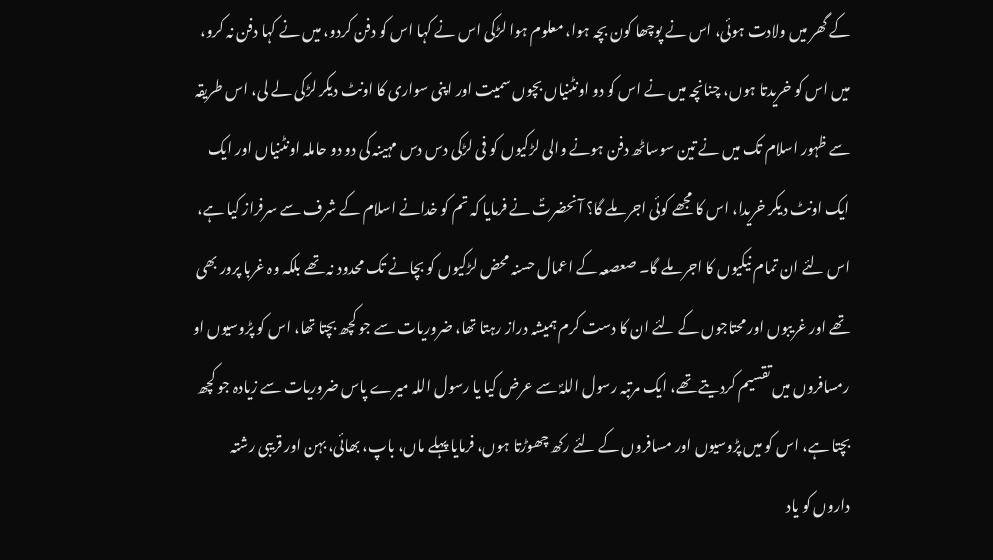کے گھر میں ولادت ہوئی، اس نے پوچھا کون بچہ ہوا، معلوم ہوا لڑکی اس نے کہا اس کو دفن کردو، میں نے کہا دفن نہ کرو، میں اس کو خریدتا ہوں، چنانچہ میں نے اس کو دو اونٹنیاں بچوں سمیت اور اپنی سواری کا اونٹ دیکر لڑکی لے لی، اس طریقہ سے ظہور اسلام تک میں نے تین سوساٹھ دفن ہونے والی لڑکیوں کو فی لڑکی دس دس مہینہ کی دو دو حاملہ اونٹنیاں اور ایک ایک اونٹ دیکر خریدا، اس کا مجھے کوئی اجر ملے گا؟ آنحضرتؐ نے فرمایا کہ تم کو خدانے اسلام کے شرف سے سرفراز کیا ہے، اس لئے ان تمام نیکیوں کا اجر ملے گا۔ صعصعہ کے اعمال حسنہ محض لڑکیوں کو بچانے تک محدود نہ تھے بلکہ وہ غربا پرور بھی تھے اور غریبوں اور محتاجوں کے لئے ان کا دست کرم ہمیشہ دراز رہتا تھا، ضروریات سے جو کچھ بچتا تھا، اس کو پڑوسیوں او رمسافروں میں تقسیم کردیتے تھے، ایک مرتبہ رسول اللہؐ سے عرض کیا یا رسول اللہ میرے پاس ضروریات سے زیادہ جو کچھ بچتا ہے، اس کو میں پڑوسیوں اور مسافروں کے لئے رکھ چھوڑتا ہوں، فرمایا پہلے ماں، باپ، بھائی، بہن اور قریبی رشتہ داروں کو یاد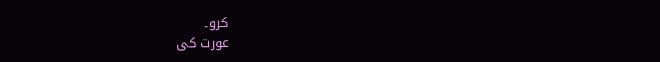کرو۔
عورت کی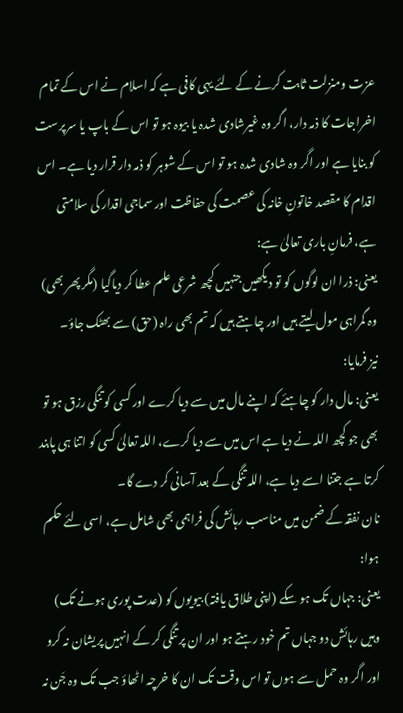عزت ومنزلت ثابت کرنے کے لئے یہی کافی ہے کہ اسلام نے اس کے تمام اخراجات کا ذمہ دار، اگر وہ غیرشادی شدہ یا بیوہ ہو تو اس کے باپ یا سرپرست کو بنایا ہے اور اگر وہ شادی شدہ ہو تو اس کے شوہر کو ذمہ دار قرار دیا ہے۔ اس اقدام کا مقصد خاتونِ خانہ کی عصمت کی حفاظت اور سماجی اقدار کی سلامتی ہے، فرمانِ باری تعالیٰ ہے:
یعنی: ذرا ان لوگوں کو تو دیکھیں جنہیں کچھ شرعی علم عطا کر دیاگیا (مگر پھر بھی) وہ گمراہی مول لیتے ہیں اور چاہتے ہیں کہ تم بھی راہ (حق) سے بھٹک جاؤ۔
نیز فرمایا:
یعنی: مال دار کو چاہئے کہ اپنے مال میں سے دیا کرے اور کسی کو تنگی رزق ہو تو بھی جو کچھ اللہ نے دیا ہے اس میں سے دیا کرے، اللہ تعالیٰ کسی کو اتنا ہی پابند کرتا ہے جتنا اسے دیا ہے، اللہ تنگی کے بعد آسانی کر دے گا۔
نان نفقہ کے ضمن میں مناسب رہائش کی فراہمی بھی شامل ہے، اسی لئے حکم ہوا:
یعنی: جہاں تک ہو سکے (اپنی طلاق یافتہ) بیویوں کو (عدت پوری ہونے تک) وہیں رہائش دو جہاں تم خود رہتے ہو اور ان پر تنگی کر کے انہیں پریشان نہ کرو اور اگر وہ حمل سے ہوں تو اس وقت تک ان کا خرچہ اٹھاؤ جب تک وہ جَن نہ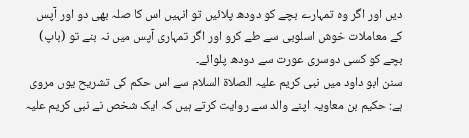دیں اور اگر وہ تمہارے بچے کو دودھ پلائیں تو انہیں اس کا صلہ بھی دو اور آپس کے معاملات خوش اسلوبی سے طے کرو اور اگر تمہاری آپس میں نہ بنے تو (باپ) بچے کو کسی دوسری عورت سے دودھ پلوائے۔
سنن ابو داود میں نبی کریم علیہ الصلاۃ السلام سے اس حکم کی تشریح یوں مروی ہے: حکیم بن معاویہ اپنے والد سے روایت کرتے ہیں کہ ایک شخص نے نبی کریم علیہ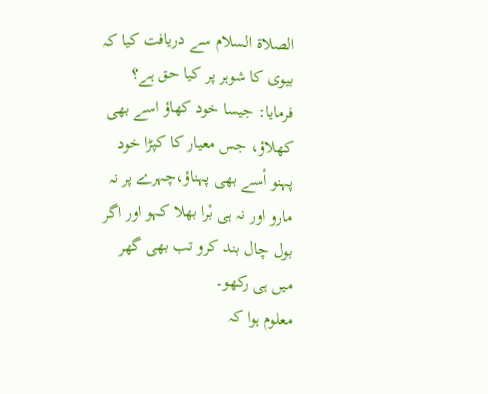الصلاۃ السلام سے دریافت کیا کہ بیوی کا شوہر پر کیا حق ہے؟ فرمایا: جیسا خود کھاؤ اسے بھی کھلاؤ، جس معیار کا کپڑا خود پہنو اْسے بھی پہناؤ،چہرے پر نہ مارو اور نہ ہی بْرا بھلا کہو اور اگر بول چال بند کرو تب بھی گھر میں ہی رکھو۔
معلوم ہوا کہ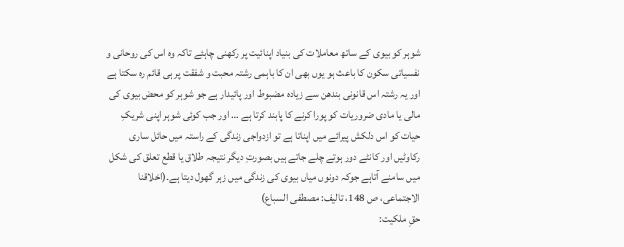شوہر کو بیوی کے ساتھ معاملات کی بنیاد اپنائیت پر رکھنی چاہئے تاکہ وہ اس کی روحانی و نفسیاتی سکون کا باعث ہو یوں بھی ان کا باہمی رشتہ محبت و شفقت پر ہی قائم رہ سکتا ہے اور یہ رشتہ اس قانونی بندھن سے زیادہ مضبوط اور پائیدار ہے جو شوہر کو محض بیوی کی مالی یا مادی ضروریات کو پورا کرنے کا پابند کرتا ہے … اور جب کوئی شوہر اپنی شریکِ حیات کو اس دلکش پیرائے میں اپناتا ہے تو ازدواجی زندگی کے راستہ میں حائل ساری رکاوٹیں اور کانٹے دور ہوتے چلے جاتے ہیں بصورتِ دیگر نتیجہ طلاق یا قطع تعلق کی شکل میں سامنے آتاہے جوکہ دونوں میاں بیوی کی زندگی میں زہر گھول دیتا ہے۔(اخلاقنا الاجتماعی، ص 148، تالیف: مصطفی السباع)
حقِ ملکیت: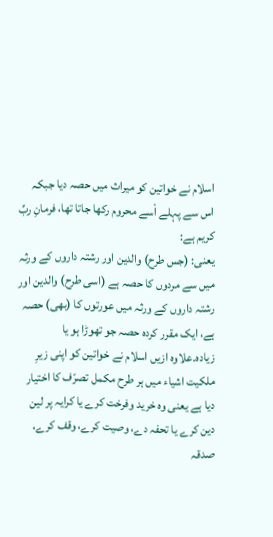اسلام نے خواتین کو میراث میں حصہ دیا جبکہ اس سے پہلے اْسے محروم رکھا جاتا تھا، فرمانِ ربِّ کریم ہے:
یعنی: (جس طرح) والدین اور رشتہ داروں کے ورثہ میں سے مردوں کا حصہ ہے (اسی طرح) والدین اور رشتہ داروں کے ورثہ میں عورتوں کا (بھی) حصہ ہے، ایک مقرر کردہ حصہ جو تھوڑا ہو یا زیادہ۔علاوہ ازیں اسلام نے خواتین کو اپنی زیرِ ملکیت اشیاء میں ہر طرح مکمل تصرّف کا اختیار دیا ہے یعنی وہ خرید وفرخت کرے یا کرایہ پر لین دین کرے یا تحفہ دے، وصیت کرے، وقف کرے، صدقہ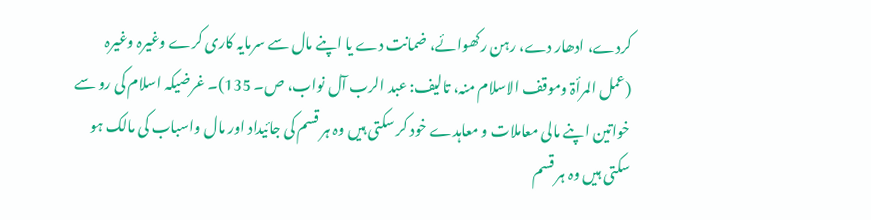کردے، ادھار دے، رہن رکھوائے، ضمانت دے یا اپنے مال سے سرمایہ کاری کرے وغیرہ وغیرہ (عمل المرأۃ وموقف الاسلام منہ، تالیف: عبد الرب آل نواب، ص۔ 135)۔ غرضیکہ اسلام کی رو سے خواتین اپنے مالی معاملات و معاہدے خود کر سکتی ہیں وہ ہر قسم کی جائیداد اور مال واسباب کی مالک ہو سکتی ہیں وہ ہر قسم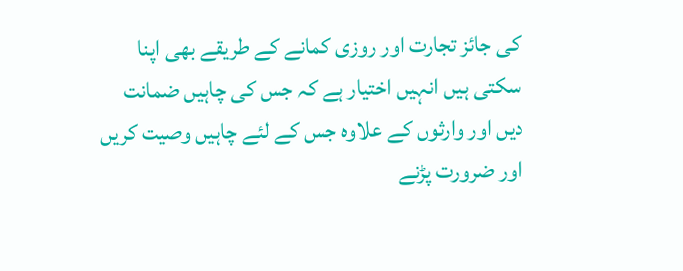کی جائز تجارت اور روزی کمانے کے طریقے بھی اپنا سکتی ہیں انہیں اختیار ہے کہ جس کی چاہیں ضمانت دیں اور وارثوں کے علاوہ جس کے لئے چاہیں وصیت کریں اور ضرورت پڑنے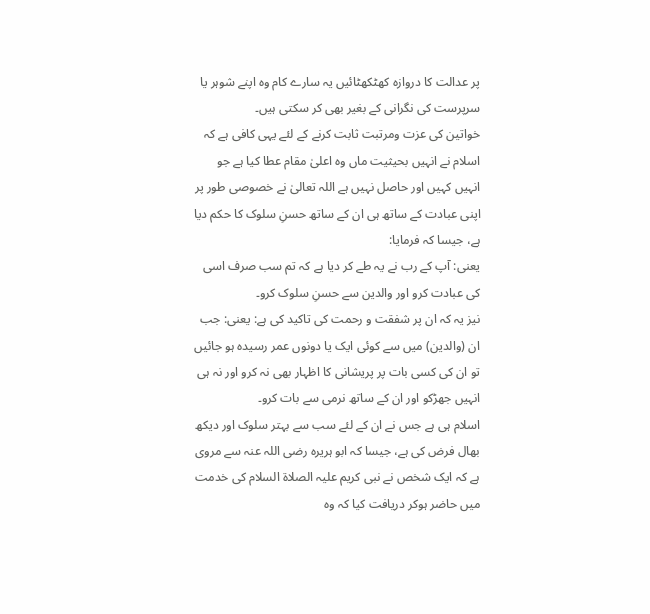پر عدالت کا دروازہ کھٹکھٹائیں یہ سارے کام وہ اپنے شوہر یا سرپرست کی نگرانی کے بغیر بھی کر سکتی ہیں۔
خواتین کی عزت ومرتبت ثابت کرنے کے لئے یہی کافی ہے کہ اسلام نے انہیں بحیثیت ماں وہ اعلیٰ مقام عطا کیا ہے جو انہیں کہیں اور حاصل نہیں ہے اللہ تعالیٰ نے خصوصی طور پر اپنی عبادت کے ساتھ ہی ان کے ساتھ حسنِ سلوک کا حکم دیا ہے، جیسا کہ فرمایا:
یعنی: آپ کے رب نے یہ طے کر دیا ہے کہ تم سب صرف اسی کی عبادت کرو اور والدین سے حسنِ سلوک کرو۔
نیز یہ کہ ان پر شفقت و رحمت کی تاکید کی ہے: یعنی: جب ان (والدین) میں سے کوئی ایک یا دونوں عمر رسیدہ ہو جائیں تو ان کی کسی بات پر پریشانی کا اظہار بھی نہ کرو اور نہ ہی انہیں جھڑکو اور ان کے ساتھ نرمی سے بات کرو۔
اسلام ہی ہے جس نے ان کے لئے سب سے بہتر سلوک اور دیکھ بھال فرض کی ہے، جیسا کہ ابو ہریرہ رضی اللہ عنہ سے مروی ہے کہ ایک شخص نے نبی کریم علیہ الصلاۃ السلام کی خدمت میں حاضر ہوکر دریافت کیا کہ وہ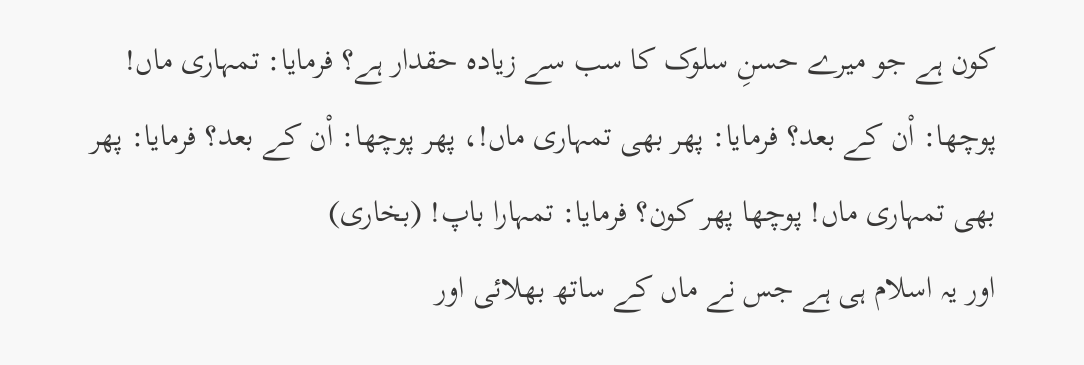کون ہے جو میرے حسنِ سلوک کا سب سے زیادہ حقدار ہے؟ فرمایا: تمہاری ماں! پوچھا: اْن کے بعد؟ فرمایا: پھر بھی تمہاری ماں!، پھر پوچھا: اْن کے بعد؟ فرمایا: پھر بھی تمہاری ماں! پوچھا پھر کون؟ فرمایا: تمہارا باپ! (بخاری)
اور یہ اسلام ہی ہے جس نے ماں کے ساتھ بھلائی اور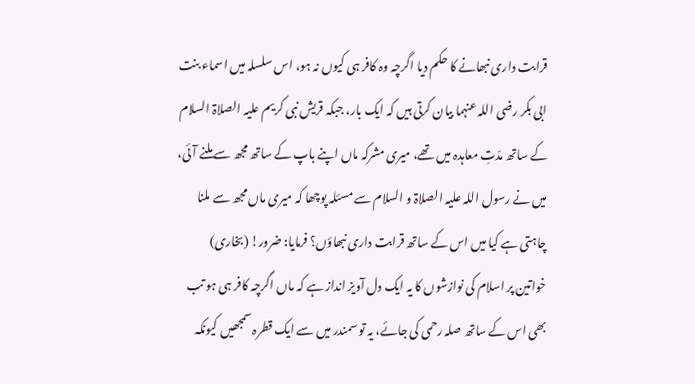قرابت داری نبھانے کا حکم دیا اگرچہ وہ کافر ہی کیوں نہ ہو، اس سلسلہ میں اسماء بنت ابی بکر رضی اللہ عنہما بیان کرتی ہیں کہ ایک بار، جبکہ قریش نبی کریم علیہ الصلاۃ السلام کے ساتھ مدّتِ معاہدہ میں تھے، میری مشرکہ ماں اپنے باپ کے ساتھ مجھ سے ملنے آئی، میں نے رسول اللہ علیہ الصلاۃ و السلام سے مسئلہ پوچھا کہ میری ماں مجھ سے ملنا چاہتی ہے کیا میں اس کے ساتھ قرابت داری نبھاؤں؟ فرمایا: ضرور! (بخاری)
خواتین پر اسلام کی نوازشوں کا یہ ایک دل آویز انداز ہے کہ ماں اگرچہ کافر ہی ہو تب بھی اس کے ساتھ صلہ رحمی کی جائے، یہ تو سمندر میں سے ایک قطرہ سمجھیں کیونکہ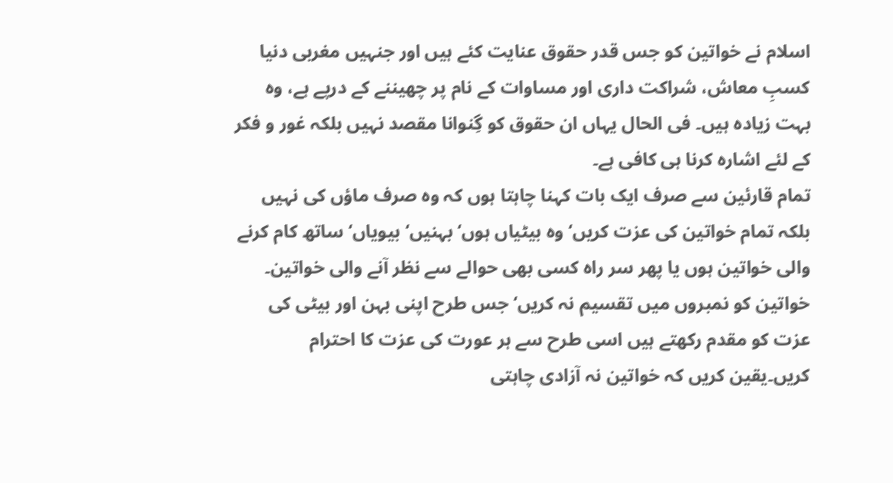اسلام نے خواتین کو جس قدر حقوق عنایت کئے ہیں اور جنہیں مغربی دنیا کسبِ معاش، شراکت داری اور مساوات کے نام پر چھیننے کے درپے ہے، وہ بہت زیادہ ہیں۔ فی الحال یہاں ان حقوق کو گِنوانا مقصد نہیں بلکہ غور و فکر کے لئے اشارہ کرنا ہی کافی ہے۔
تمام قارئین سے صرف ایک بات کہنا چاہتا ہوں کہ وہ صرف ماؤں کی نہیں بلکہ تمام خواتین کی عزت کریں‘ وہ بیٹیاں ہوں‘ بہنیں‘ بیویاں‘ ساتھ کام کرنے والی خواتین ہوں یا پھر سر راہ کسی بھی حوالے سے نظر آنے والی خواتین۔ خواتین کو نمبروں میں تقسیم نہ کریں‘ جس طرح اپنی بہن اور بیٹی کی عزت کو مقدم رکھتے ہیں اسی طرح سے ہر عورت کی عزت کا احترام کریں۔یقین کریں کہ خواتین نہ آزادی چاہتی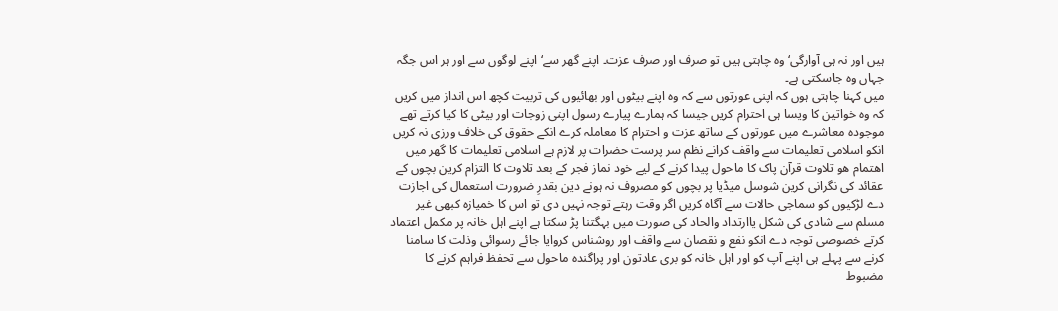ہیں اور نہ ہی آوارگی‘ وہ چاہتی ہیں تو صرف اور صرف عزت۔ اپنے گھر سے‘ اپنے لوگوں سے اور ہر اس جگہ جہاں وہ جاسکتی ہے۔
میں کہنا چاہتی ہوں کہ اپنی عورتوں سے کہ وہ اپنے بیٹوں اور بھائیوں کی تربیت کچھ اس انداز میں کریں کہ وہ خواتین کا ویسا ہی احترام کریں جیسا کہ ہمارے پیارے رسول اپنی زوجات اور بیٹی کا کیا کرتے تھے موجودہ معاشرے میں عورتوں کے ساتھ عزت و احترام کا معاملہ کرے انکے حقوق کی خلاف ورزی نہ کریں انکو اسلامی تعلیمات سے واقف کرانے نظم سر پرست حضرات پر لازم ہے اسلامی تعلیمات کا گھر میں اھتمام ھو تلاوت قرآن پاک کا ماحول پیدا کرنے کے لیے خود نماز فجر کے بعد تلاوت کا التزام کرین بچوں کے عقائد کی نگرانی کرین شوسل میڈیا پر بچوں کو مصروف نہ ہونے دین بقدرِ ضرورت استعمال کی اجازت دے لڑکیوں کو سماجی حالات سے آگاہ کریں اگر وقت رہتے توجہ نہیں دی تو اس کا خمیازہ کبھی غیر مسلم سے شادی کی شکل یاارتداد والحاد کی صورت میں بہگتنا پڑ سکتا ہے اپنے اہل خانہ پر مکمل اعتماد کرتے خصوصی توجہ دے انکو نفع و نقصان سے واقف اور روشناس کروایا جائے رسوائی وذلت کا سامنا کرنے سے پہلے ہی اپنے آپ کو اور اہل خانہ کو بری عادتون اور پراگندہ ماحول سے تحفظ فراہم کرنے کا مضبوط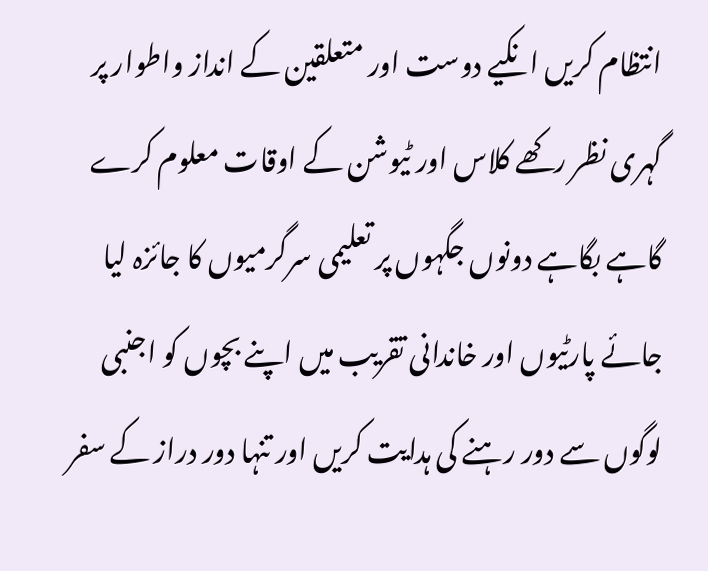انتظام کریں انکیے دوست اور متعلقین کے انداز واطوار پر گہری نظر رکھے کلاس اور ٹیوشن کے اوقات معلوم کرے گاہے بگاہے دونوں جگہوں پر تعلیمی سرگرمیوں کا جائزہ لیا جائے پارٹیوں اور خاندانی تقریب میں اپنے بچوں کو اجنبی لوگوں سے دور رہنے کی ہدایت کریں اور تنہا دور دراز کے سفر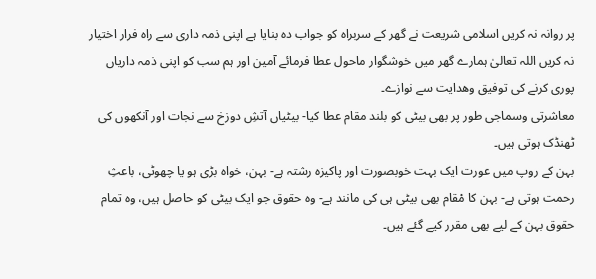پر روانہ نہ کریں اسلامی شریعت نے گھر کے سربراہ کو جواب دہ بنایا ہے اپنی ذمہ داری سے راہ فرار اختیار نہ کریں اللہ تعالیٰ ہمارے گھر میں خوشگوار ماحول عطا فرمائے آمین اور ہم سب کو اپنی ذمہ داریاں پوری کرنے کی توفیق وھدایت سے نوازے۔
معاشرتی وسماجی طور پر بھی بیٹی کو بلند مقام عطا کیا- بیٹیاں آتشِ دوزخ سے نجات اور آنکھوں کی ٹھنڈک ہوتی ہیں۔
بہن کے روپ میں عورت ایک بہت خوبصورت اور پاکیزہ رشتہ ہے- بہن، خواہ بڑی ہو یا چھوٹی، باعثِ رحمت ہوتی ہے- بہن کا مْقام بھی بیٹی ہی کی مانند ہے- وہ حقوق جو ایک بیٹی کو حاصل ہیں، وہ تمام حقوق بہن کے لیے بھی مقرر کیے گئے ہیں۔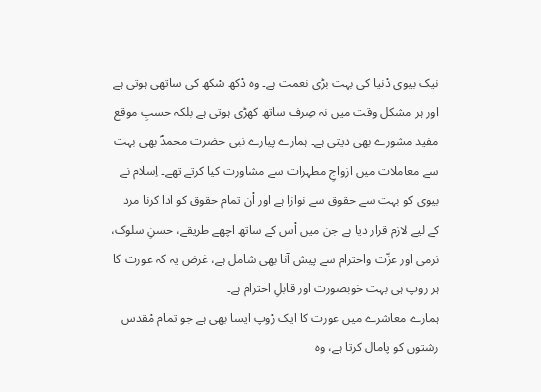نیک بیوی دْنیا کی بہت بڑی نعمت ہے۔ وہ دْکھ سْکھ کی ساتھی ہوتی ہے اور ہر مشکل وقت میں نہ صِرف ساتھ کھڑی ہوتی ہے بلکہ حسبِ موقع مفید مشورے بھی دیتی ہے۔ ہمارے پیارے نبی حضرت محمدؐ بھی بہت سے معاملات میں ازواجِ مطہرات سے مشاورت کیا کرتے تھے۔ اِسلام نے بیوی کو بہت سے حقوق سے نوازا ہے اور اْن تمام حقوق کو ادا کرنا مرد کے لیے لازم قرار دیا ہے جن میں اْس کے ساتھ اچھے طریقے، حسنِ سلوک، نرمی اور عزّت واحترام سے پیش آنا بھی شامل ہے، غرض یہ کہ عورت کا ہر روپ ہی بہت خوبصورت اور قابلِ احترام ہے۔
ہمارے معاشرے میں عورت کا ایک رْوپ ایسا بھی ہے جو تمام مْقدس رشتوں کو پامال کرتا ہے، وہ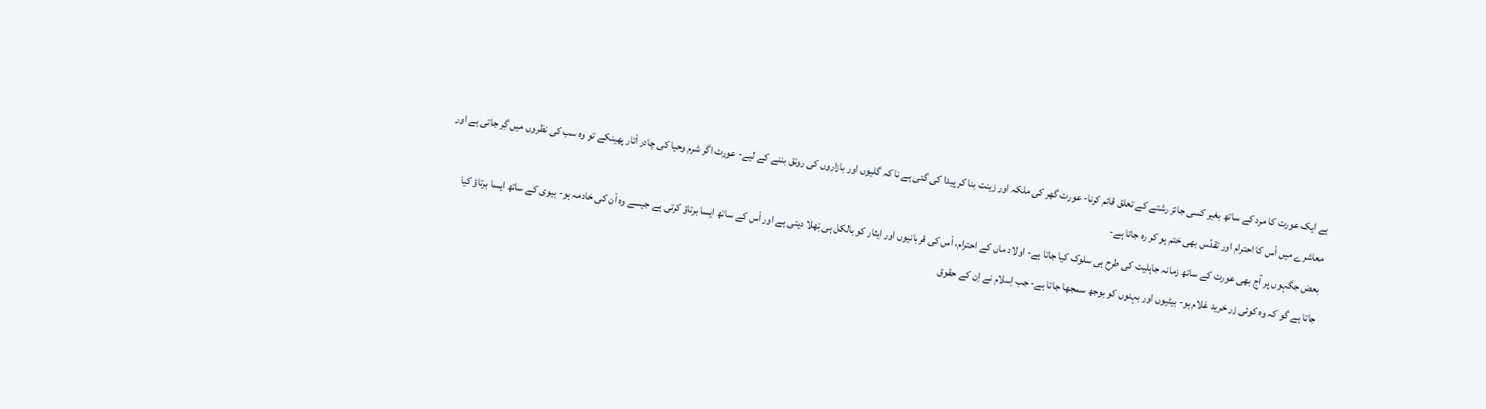ہے ایک عورت کا مرد کے ساتھ بغیر کسی جائز رشتے کے تعلق قائم کرنا- عورت گھر کی ملکہ اور زینت بنا کر پیدا کی گئی ہے نا کہ گلیوں اور بازاروں کی رونق بننے کے لیے- عورت اگر شرم وحیا کی چادر اْتار پھینکے تو وہ سب کی نظروں میں گِر جاتی ہے اور معاشرے میں اْس کا احترام اور تقدّس بھی ختم ہو کر رہ جاتا ہے-
بعض جگہوں پر آج بھی عورت کے ساتھ زمانہ جاہلیت کی طرح ہی سلوک کیا جاتا ہے- اولاد ماں کے احترام، اْس کی قربانیوں اور ایثار کو بالکل ہی بْھلا دیتی ہے اور اْس کے ساتھ ایسا برتاؤ کرتی ہے جیسے وہ اْن کی خادمہ ہو- بیوی کے ساتھ ایسا برتاؤ کیا جاتا ہے گو کہ وہ کوئی زر خرید غلام ہو- بیٹیوں اور بہنوں کو بوجھ سمجھا جاتا ہے- جب اِسلام نے اِن کے حقوق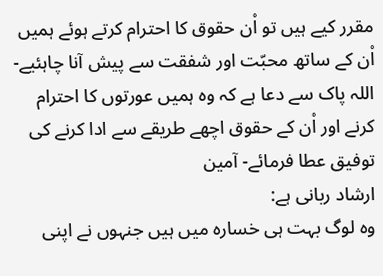مقرر کیے ہیں تو اْن حقوق کا احترام کرتے ہوئے ہمیں اْن کے ساتھ محبّت اور شفقت سے پیش آنا چاہئیے-
اللہ پاک سے دعا ہے کہ وہ ہمیں عورتوں کا احترام کرنے اور اْن کے حقوق اچھے طریقے سے ادا کرنے کی توفیق عطا فرمائے- آمین
ارشاد ربانی ہے:
وہ لوگ بہت ہی خسارہ میں ہیں جنہوں نے اپنی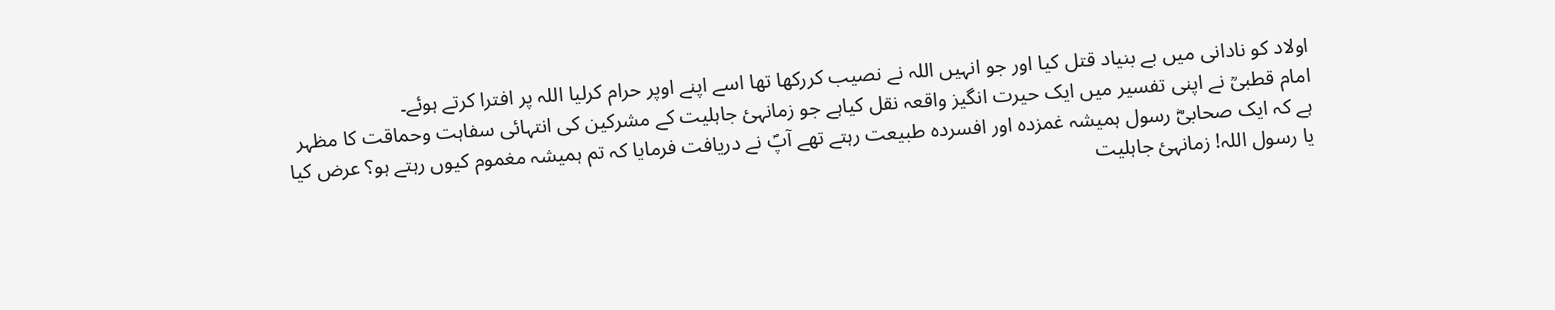اولاد کو نادانی میں بے بنیاد قتل کیا اور جو انہیں اللہ نے نصیب کررکھا تھا اسے اپنے اوپر حرام کرلیا اللہ پر افترا کرتے ہوئے۔
امام قطبیؒ نے اپنی تفسیر میں ایک حیرت انگیز واقعہ نقل کیاہے جو زمانہئ جاہلیت کے مشرکین کی انتہائی سفاہت وحماقت کا مظہر ہے کہ ایک صحابیؓ رسول ہمیشہ غمزدہ اور افسردہ طبیعت رہتے تھے آپؐ نے دریافت فرمایا کہ تم ہمیشہ مغموم کیوں رہتے ہو؟ عرض کیا یا رسول اللہ! زمانہئ جاہلیت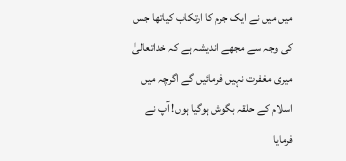میں میں نے ایک جرم کا ارتکاب کیاتھا جس کی وجہ سے مجھے اندیشہ ہے کہ خداتعالیٰ میری مغفرت نہیں فرمائیں گے اگرچہ میں اسلام کے حلقہ بگوش ہوگیا ہوں! آپ نے فرمایا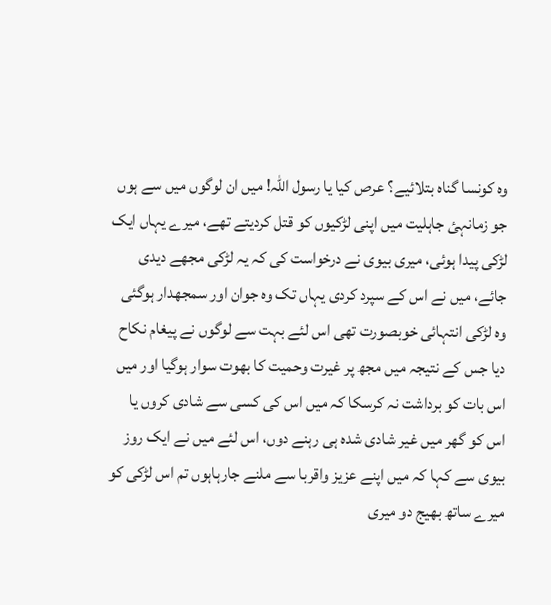وہ کونسا گناہ بتلائیے؟ عرص کیا یا رسول اللہ! میں ان لوگوں میں سے ہوں جو زمانہئ جاہلیت میں اپنی لڑکیوں کو قتل کردیتے تھے، میرے یہاں ایک لڑکی پیدا ہوئی، میری بیوی نے درخواست کی کہ یہ لڑکی مجھے دیدی جائے، میں نے اس کے سپرد کردی یہاں تک وہ جوان اور سمجھدار ہوگئی وہ لڑکی انتہائی خوبصورت تھی اس لئے بہت سے لوگوں نے پیغام نکاح دیا جس کے نتیجہ میں مجھ پر غیرت وحمیت کا بھوت سوار ہوگیا اور میں اس بات کو برداشت نہ کرسکا کہ میں اس کی کسی سے شادی کروں یا اس کو گھر میں غیر شادی شدہ ہی رہنے دوں، اس لئے میں نے ایک روز بیوی سے کہا کہ میں اپنے عزیز واقربا سے ملنے جارہاہوں تم اس لڑکی کو میرے ساتھ بھیج دو میری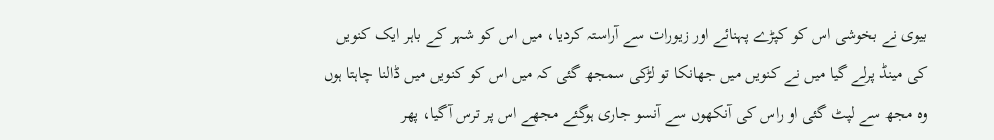بیوی نے بخوشی اس کو کپڑے پہنائے اور زیورات سے آراستہ کردیا، میں اس کو شہر کے باہر ایک کنویں کی مینڈ پرلے گیا میں نے کنویں میں جھانکا تو لڑکی سمجھ گئی کہ میں اس کو کنویں میں ڈالنا چاہتا ہوں وہ مجھ سے لپٹ گئی او راس کی آنکھوں سے آنسو جاری ہوگئے مجھے اس پر ترس آگیا، پھر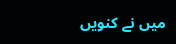میں نے کنویں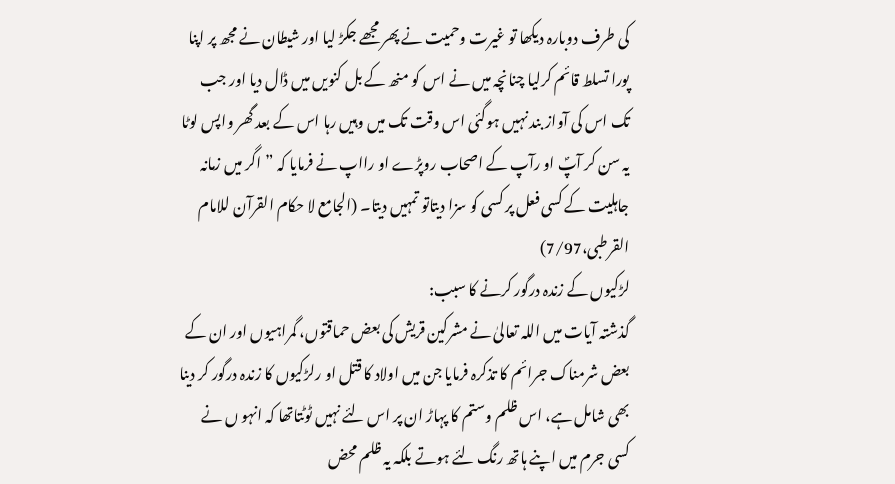کی طرف دوبارہ دیکھا تو غیرت وحمیت نے پھر مجھے جکڑ لیا اور شیطان نے مجھ پر اپنا پورا تسلط قائم کرلیا چنانچہ میں نے اس کو منھ کے بل کنویں میں ڈال دیا اور جب تک اس کی آواز بند نہیں ہوگئی اس وقت تک میں وہیں رہا اس کے بعد گھر واپس لوٹا یہ سن کر آپؐ او رآپ کے اصحاب روپڑے او رااپ نے فرمایا کہ ”اگر میں زمانہ جاہلیت کے کسی فعل پر کسی کو سزا دیتاتو تمہیں دیتا۔ (الجامع لا حکام القرآن للامام القرطبی،7/97)
لڑکیوں کے زندہ درگور کرنے کا سبب:
گذشتہ آیات میں اللہ تعالیٰ نے مشرکین قریش کی بعض حماقتوں، گمراہیوں اور ان کے بعض شرمناک جرائم کا تذکرہ فرمایا جن میں اولاد کا قتل او رلڑکیوں کا زندہ درگور کر دینا بھی شامل ہے، اس ظلم وستم کا پہاڑ ان پر اس لئے نہیں ٹوٹتاتھا کہ انہو ں نے کسی جرم میں اپنے ہاتھ رنگ لئے ہوتے بلکہ یہ ظلم محض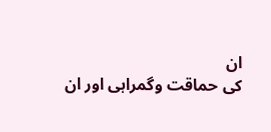ان
کی حماقت وگمراہی اور ان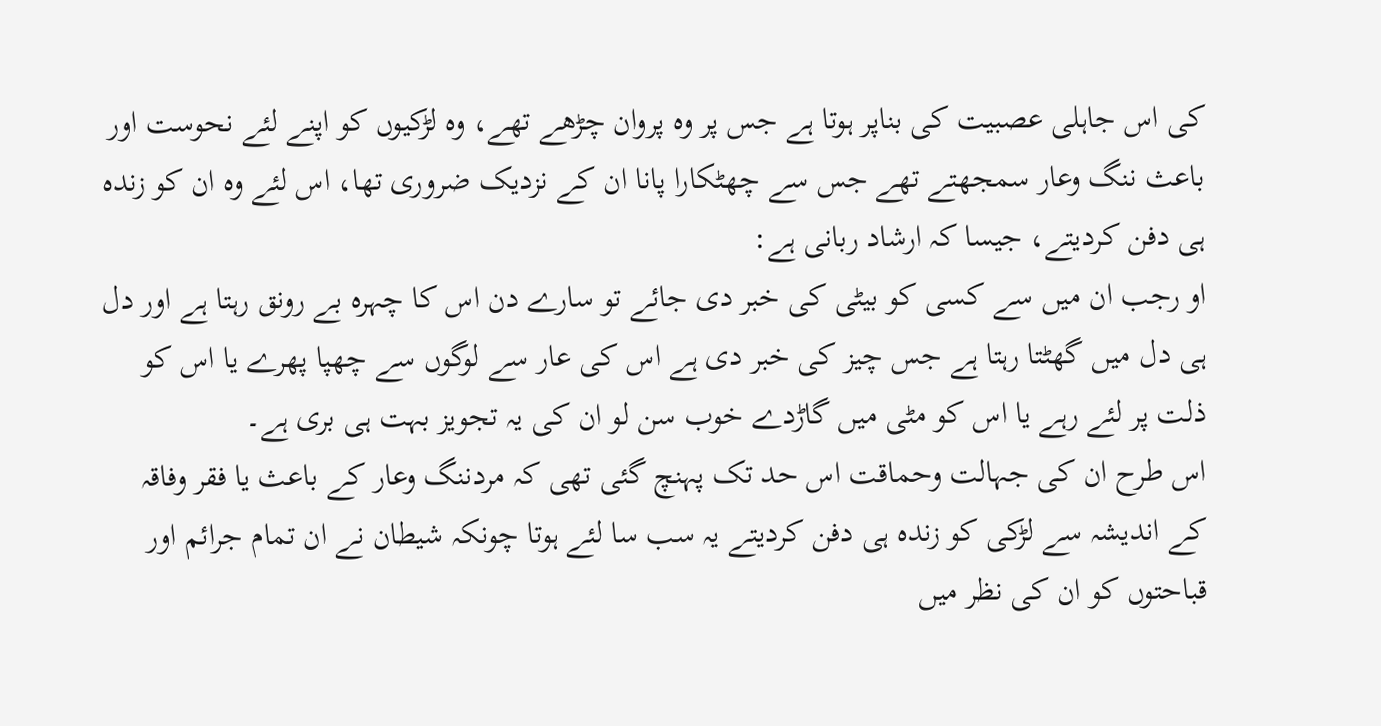کی اس جاہلی عصبیت کی بناپر ہوتا ہے جس پر وہ پروان چڑھے تھے، وہ لڑکیوں کو اپنے لئے نحوست اور باعث ننگ وعار سمجھتے تھے جس سے چھٹکارا پانا ان کے نزدیک ضروری تھا، اس لئے وہ ان کو زندہ ہی دفن کردیتے، جیسا کہ ارشاد ربانی ہے:
او رجب ان میں سے کسی کو بیٹی کی خبر دی جائے تو سارے دن اس کا چہرہ بے رونق رہتا ہے اور دل ہی دل میں گھٹتا رہتا ہے جس چیز کی خبر دی ہے اس کی عار سے لوگوں سے چھپا پھرے یا اس کو ذلت پر لئے رہے یا اس کو مٹی میں گاڑدے خوب سن لو ان کی یہ تجویز بہت ہی بری ہے۔
اس طرح ان کی جہالت وحماقت اس حد تک پہنچ گئی تھی کہ مردننگ وعار کے باعث یا فقر وفاقہ کے اندیشہ سے لڑکی کو زندہ ہی دفن کردیتے یہ سب سا لئے ہوتا چونکہ شیطان نے ان تمام جرائم اور قباحتوں کو ان کی نظر میں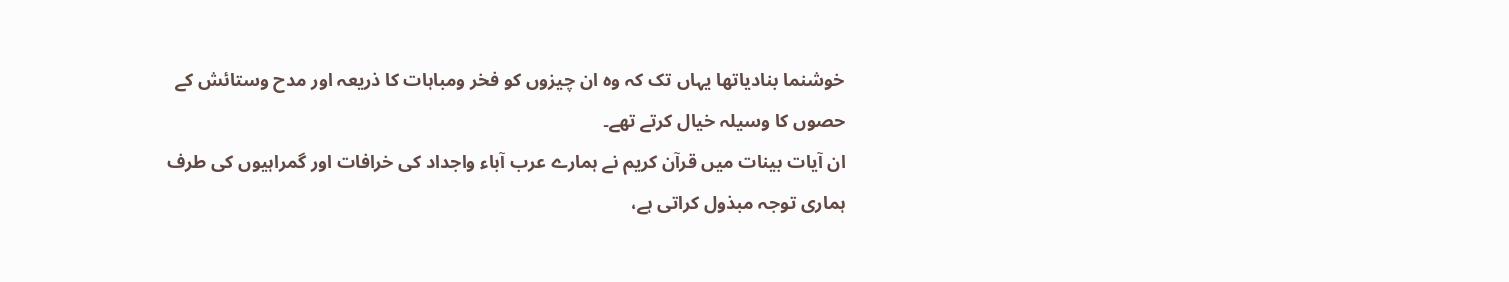خوشنما بنادیاتھا یہاں تک کہ وہ ان چیزوں کو فخر ومباہات کا ذریعہ اور مدح وستائش کے حصوں کا وسیلہ خیال کرتے تھے۔
ان آیات بینات میں قرآن کریم نے ہمارے عرب آباء واجداد کی خرافات اور گمراہیوں کی طرف ہماری توجہ مبذول کراتی ہے،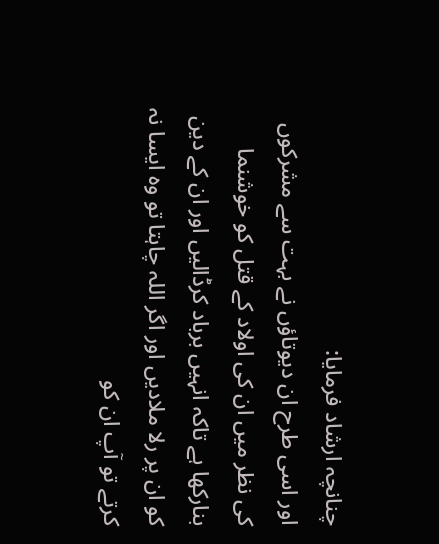چنانچہ ارشاد فرمایا:
اور اسی طرح ان دیوتاؤں نے بہت سے مشرکوں کی نظر میں ان کی اولاد کے قتل کو خوشنما بنارکھا ہے تاکہ انہیں برباد کرڈالیں اور ان کے دین کو ان پر رلا ملادیں اور اگر اللہ چاہتا تو وہ ایسا نہ کرتے تو آپ ان کو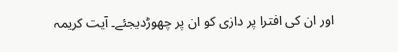اور ان کی افترا پر دازی کو ان پر چھوڑدیجئے۔ آیت کریمہ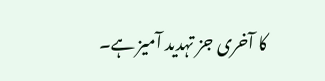کا آخری جز تہدید آمیز ہے۔